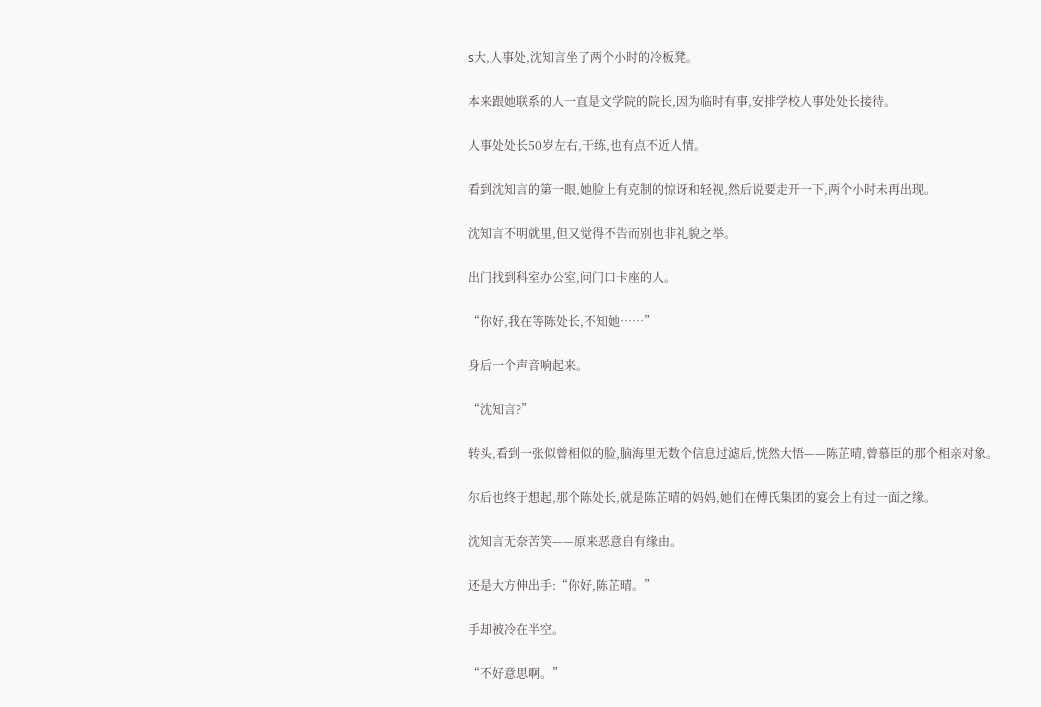s大,人事处,沈知言坐了两个小时的冷板凳。

本来跟她联系的人一直是文学院的院长,因为临时有事,安排学校人事处处长接待。

人事处处长50岁左右,干练,也有点不近人情。

看到沈知言的第一眼,她脸上有克制的惊讶和轻视,然后说要走开一下,两个小时未再出现。

沈知言不明就里,但又觉得不告而别也非礼貌之举。

出门找到科室办公室,问门口卡座的人。

“你好,我在等陈处长,不知她……”

身后一个声音响起来。

“沈知言?”

转头,看到一张似曾相似的脸,脑海里无数个信息过滤后,恍然大悟——陈芷晴,曾慕臣的那个相亲对象。

尔后也终于想起,那个陈处长,就是陈芷晴的妈妈,她们在傅氏集团的宴会上有过一面之缘。

沈知言无奈苦笑——原来恶意自有缘由。

还是大方伸出手:“你好,陈芷晴。”

手却被冷在半空。

“不好意思啊。”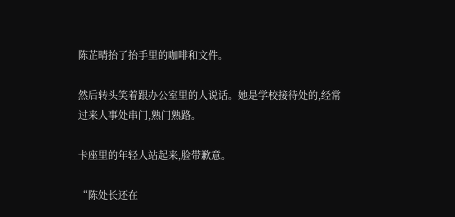陈芷晴抬了抬手里的咖啡和文件。

然后转头笑着跟办公室里的人说话。她是学校接待处的,经常过来人事处串门,熟门熟路。

卡座里的年轻人站起来,脸带歉意。

“陈处长还在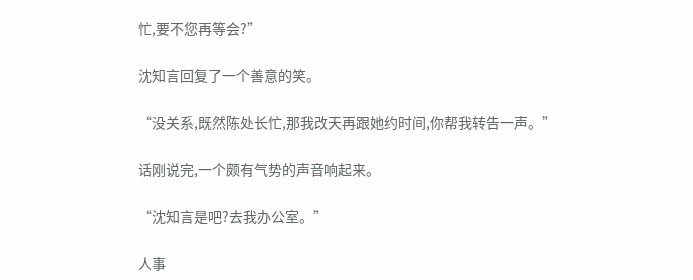忙,要不您再等会?”

沈知言回复了一个善意的笑。

“没关系,既然陈处长忙,那我改天再跟她约时间,你帮我转告一声。”

话刚说完,一个颇有气势的声音响起来。

“沈知言是吧?去我办公室。”

人事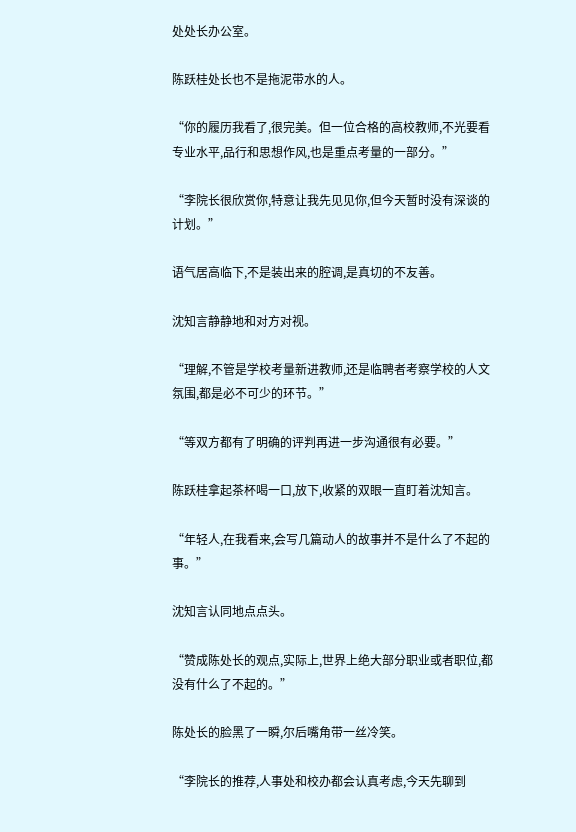处处长办公室。

陈跃桂处长也不是拖泥带水的人。

“你的履历我看了,很完美。但一位合格的高校教师,不光要看专业水平,品行和思想作风,也是重点考量的一部分。”

“李院长很欣赏你,特意让我先见见你,但今天暂时没有深谈的计划。”

语气居高临下,不是装出来的腔调,是真切的不友善。

沈知言静静地和对方对视。

“理解,不管是学校考量新进教师,还是临聘者考察学校的人文氛围,都是必不可少的环节。”

“等双方都有了明确的评判再进一步沟通很有必要。”

陈跃桂拿起茶杯喝一口,放下,收紧的双眼一直盯着沈知言。

“年轻人,在我看来,会写几篇动人的故事并不是什么了不起的事。”

沈知言认同地点点头。

“赞成陈处长的观点,实际上,世界上绝大部分职业或者职位,都没有什么了不起的。”

陈处长的脸黑了一瞬,尔后嘴角带一丝冷笑。

“李院长的推荐,人事处和校办都会认真考虑,今天先聊到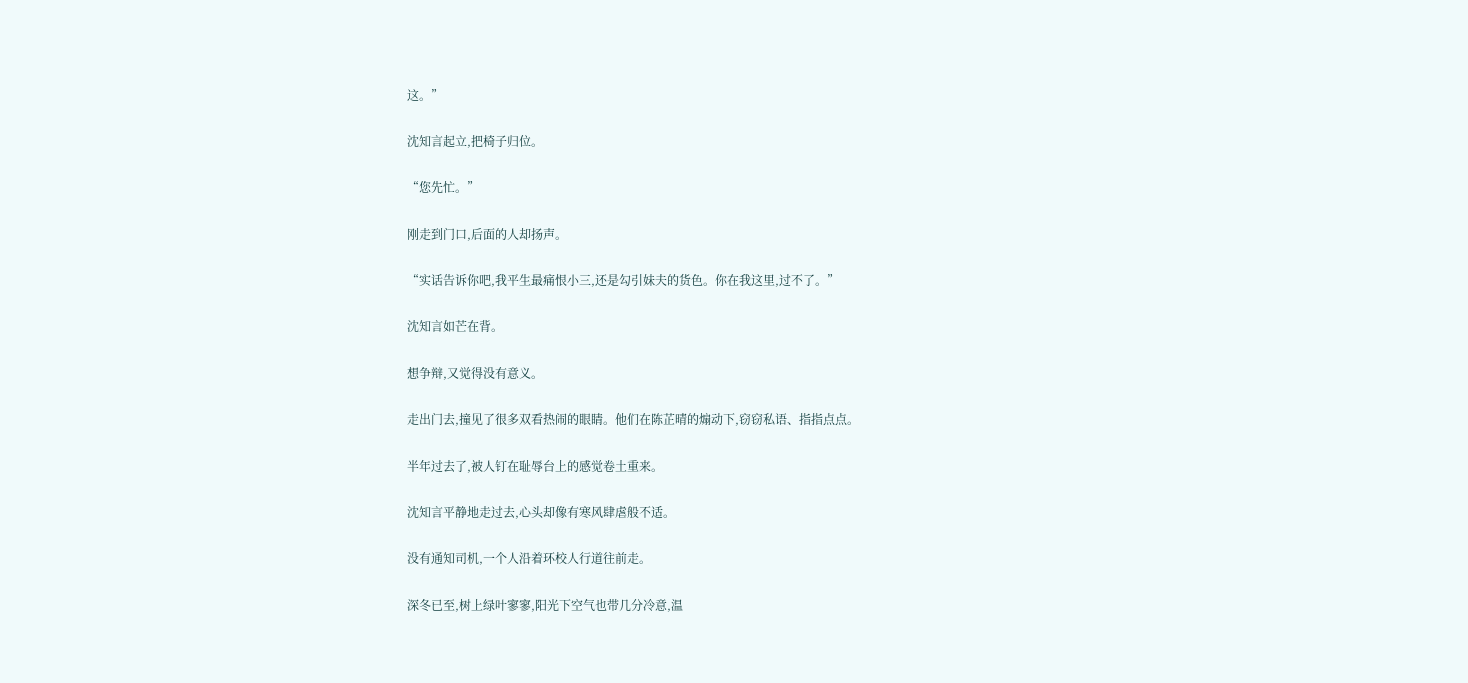这。”

沈知言起立,把椅子归位。

“您先忙。”

刚走到门口,后面的人却扬声。

“实话告诉你吧,我平生最痛恨小三,还是勾引妹夫的货色。你在我这里,过不了。”

沈知言如芒在背。

想争辩,又觉得没有意义。

走出门去,撞见了很多双看热闹的眼睛。他们在陈芷晴的煽动下,窃窃私语、指指点点。

半年过去了,被人钉在耻辱台上的感觉卷土重来。

沈知言平静地走过去,心头却像有寒风肆虐般不适。

没有通知司机,一个人沿着环校人行道往前走。

深冬已至,树上绿叶寥寥,阳光下空气也带几分冷意,温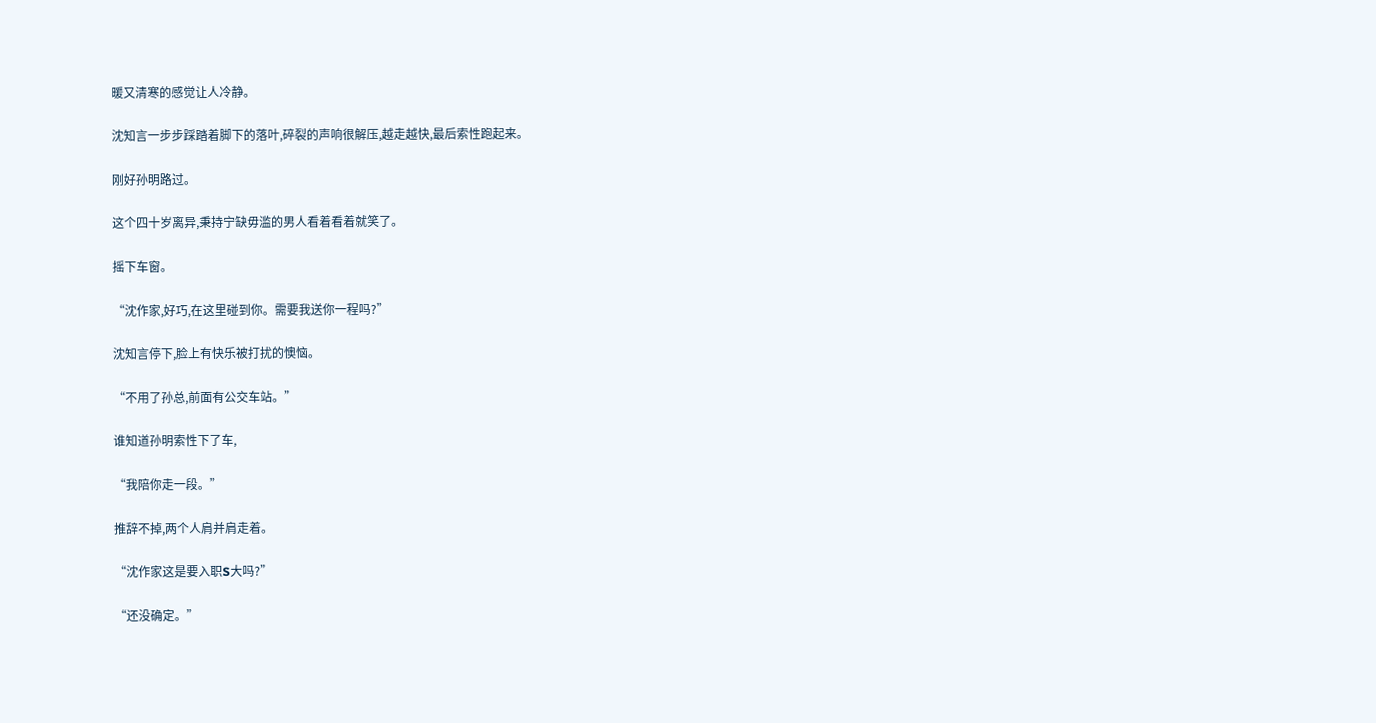暖又清寒的感觉让人冷静。

沈知言一步步踩踏着脚下的落叶,碎裂的声响很解压,越走越快,最后索性跑起来。

刚好孙明路过。

这个四十岁离异,秉持宁缺毋滥的男人看着看着就笑了。

摇下车窗。

“沈作家,好巧,在这里碰到你。需要我送你一程吗?”

沈知言停下,脸上有快乐被打扰的懊恼。

“不用了孙总,前面有公交车站。”

谁知道孙明索性下了车,

“我陪你走一段。”

推辞不掉,两个人肩并肩走着。

“沈作家这是要入职S大吗?”

“还没确定。”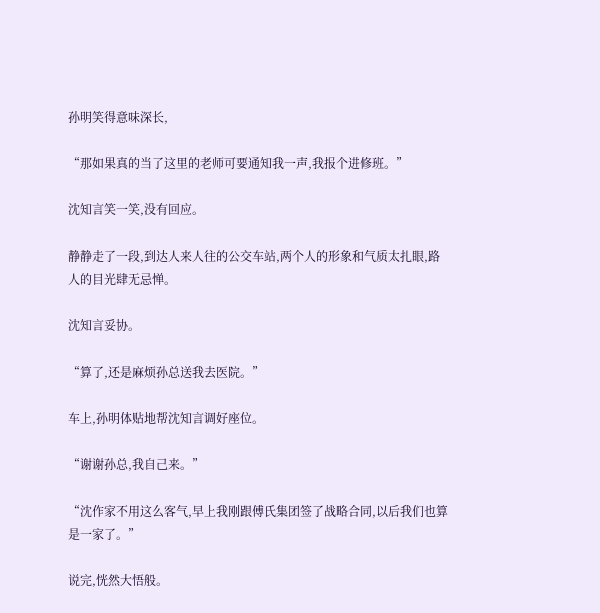孙明笑得意味深长,

“那如果真的当了这里的老师可要通知我一声,我报个进修班。”

沈知言笑一笑,没有回应。

静静走了一段,到达人来人往的公交车站,两个人的形象和气质太扎眼,路人的目光肆无忌惮。

沈知言妥协。

“算了,还是麻烦孙总送我去医院。”

车上,孙明体贴地帮沈知言调好座位。

“谢谢孙总,我自己来。”

“沈作家不用这么客气,早上我刚跟傅氏集团签了战略合同,以后我们也算是一家了。”

说完,恍然大悟般。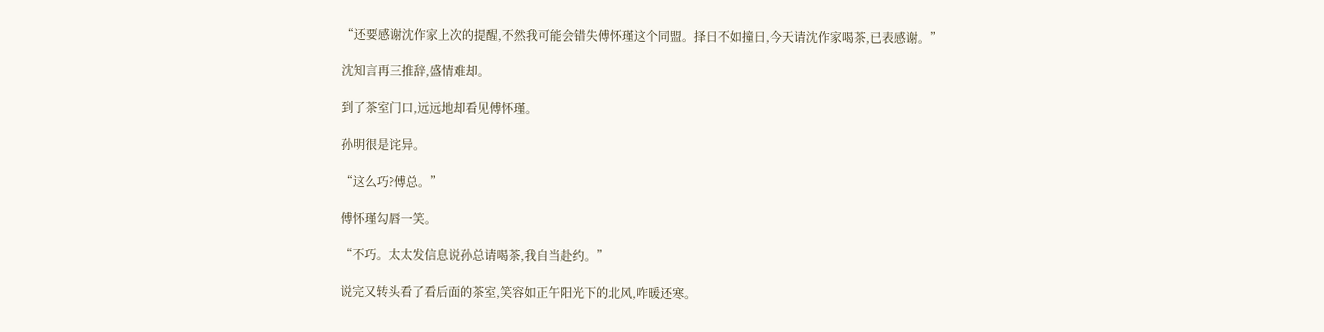“还要感谢沈作家上次的提醒,不然我可能会错失傅怀瑾这个同盟。择日不如撞日,今天请沈作家喝茶,已表感谢。”

沈知言再三推辞,盛情难却。

到了茶室门口,远远地却看见傅怀瑾。

孙明很是诧异。

“这么巧?傅总。”

傅怀瑾勾唇一笑。

“不巧。太太发信息说孙总请喝茶,我自当赴约。”

说完又转头看了看后面的茶室,笑容如正午阳光下的北风,咋暖还寒。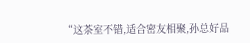“这茶室不错,适合密友相聚,孙总好品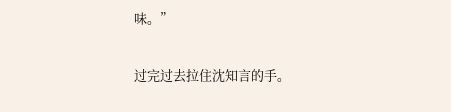味。”

过完过去拉住沈知言的手。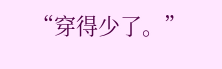“穿得少了。”